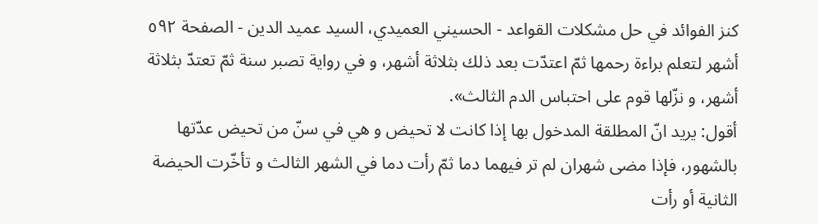كنز الفوائد في حل مشكلات القواعد - الحسيني العميدي، السيد عميد الدين - الصفحة ٥٩٢
أشهر لتعلم براءة رحمها ثمّ اعتدّت بعد ذلك بثلاثة أشهر، و في رواية تصبر سنة ثمّ تعتدّ بثلاثة أشهر، و نزّلها قوم على احتباس الدم الثالث».
أقول: يريد انّ المطلقة المدخول بها إذا كانت لا تحيض و هي في سنّ من تحيض عدّتها بالشهور، فإذا مضى شهران لم تر فيهما دما ثمّ رأت دما في الشهر الثالث و تأخّرت الحيضة الثانية أو رأت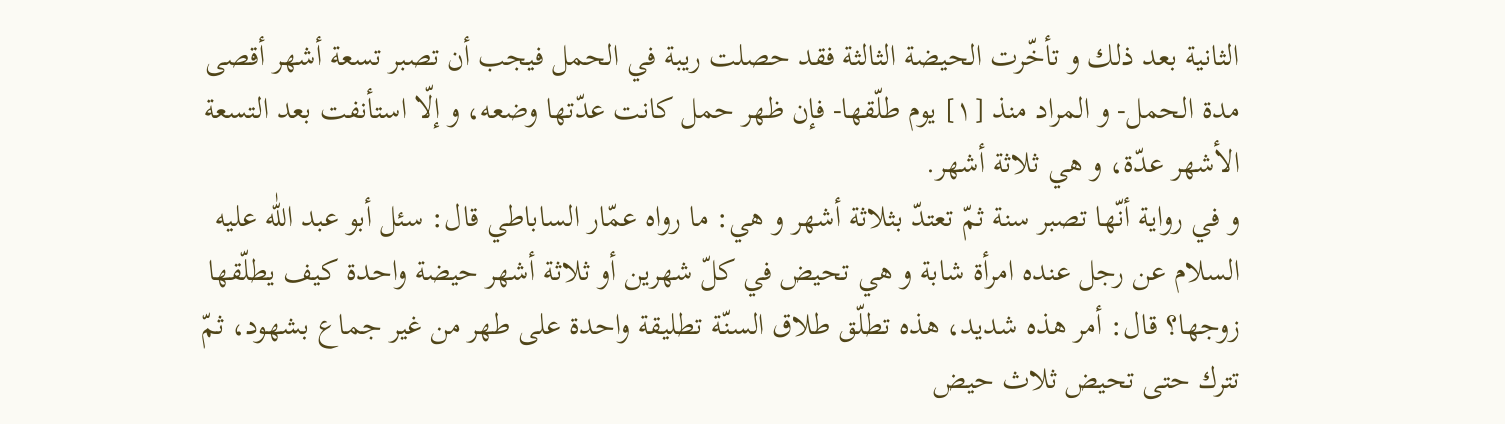الثانية بعد ذلك و تأخّرت الحيضة الثالثة فقد حصلت ريبة في الحمل فيجب أن تصبر تسعة أشهر أقصى مدة الحمل- و المراد منذ [١] يوم طلّقها- فإن ظهر حمل كانت عدّتها وضعه، و إلّا استأنفت بعد التسعة الأشهر عدّة، و هي ثلاثة أشهر.
و في رواية أنّها تصبر سنة ثمّ تعتدّ بثلاثة أشهر و هي: ما رواه عمّار الساباطي قال: سئل أبو عبد اللّٰه عليه السلام عن رجل عنده امرأة شابة و هي تحيض في كلّ شهرين أو ثلاثة أشهر حيضة واحدة كيف يطلّقها زوجها؟ قال: أمر هذه شديد، هذه تطلّق طلاق السنّة تطليقة واحدة على طهر من غير جماع بشهود، ثمّ تترك حتى تحيض ثلاث حيض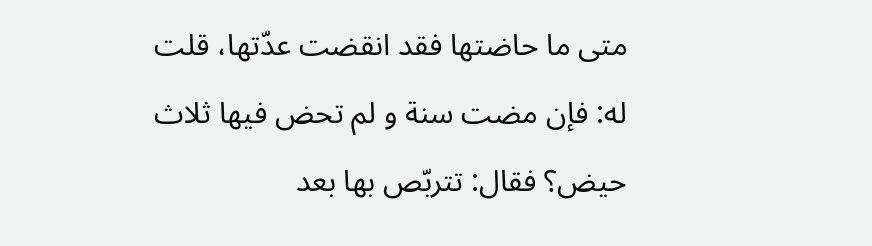متى ما حاضتها فقد انقضت عدّتها، قلت له: فإن مضت سنة و لم تحض فيها ثلاث حيض؟ فقال: تتربّص بها بعد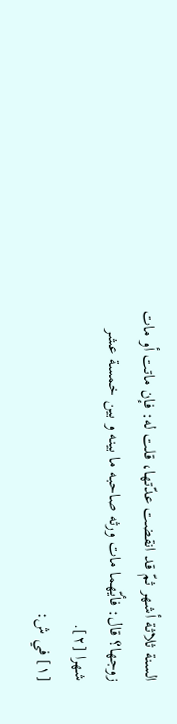السنة ثلاثة أشهر ثمّ قد انقضت عدّتها، قلت له: فإن ماتت أو مات زوجها؟ قال: فأيّهما مات ورثه صاحبه ما بينه و بين خمسة عشر شهرا [٢].
[١] في ش: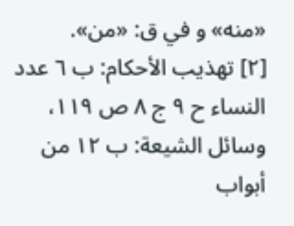«منه» و في ق: «من».
[٢] تهذيب الأحكام: ب ٦ عدد النساء ح ٩ ج ٨ ص ١١٩، وسائل الشيعة: ب ١٢ من أبواب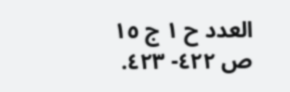العدد ح ١ ج ١٥ ص ٤٢٢- ٤٢٣.